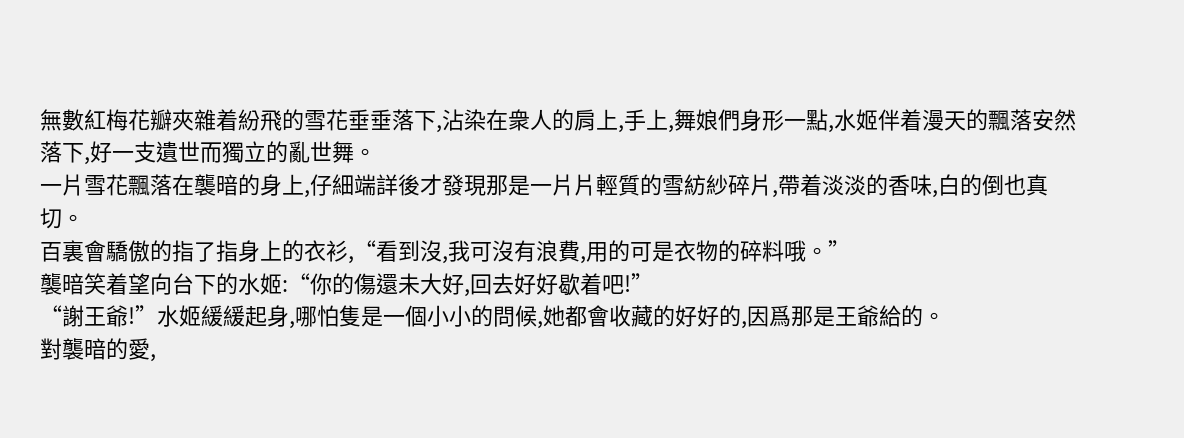無數紅梅花瓣夾雜着紛飛的雪花垂垂落下,沾染在衆人的肩上,手上,舞娘們身形一點,水姬伴着漫天的飄落安然落下,好一支遺世而獨立的亂世舞。
一片雪花飄落在襲暗的身上,仔細端詳後才發現那是一片片輕質的雪紡紗碎片,帶着淡淡的香味,白的倒也真切。
百裏會驕傲的指了指身上的衣衫,“看到沒,我可沒有浪費,用的可是衣物的碎料哦。”
襲暗笑着望向台下的水姬:“你的傷還未大好,回去好好歇着吧!”
“謝王爺!”水姬緩緩起身,哪怕隻是一個小小的問候,她都會收藏的好好的,因爲那是王爺給的。
對襲暗的愛,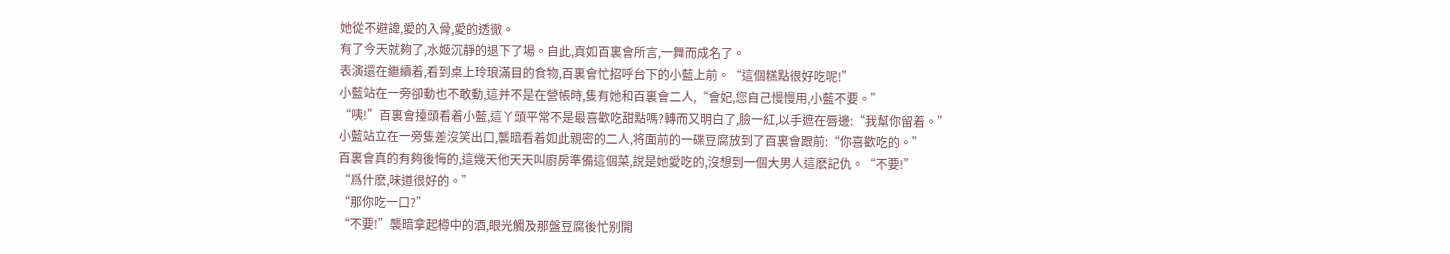她從不避諱,愛的入骨,愛的透徹。
有了今天就夠了,水姬沉靜的退下了場。自此,真如百裏會所言,一舞而成名了。
表演還在繼續着,看到桌上玲琅滿目的食物,百裏會忙招呼台下的小藍上前。“這個糕點很好吃呢!”
小藍站在一旁卻動也不敢動,這并不是在營帳時,隻有她和百裏會二人,“會妃,您自己慢慢用,小藍不要。”
“咦!”百裏會擡頭看着小藍,這丫頭平常不是最喜歡吃甜點嗎?轉而又明白了,臉一紅,以手遮在唇邊:“我幫你留着。”
小藍站立在一旁隻差沒笑出口,襲暗看着如此親密的二人,将面前的一碟豆腐放到了百裏會跟前:“你喜歡吃的。”
百裏會真的有夠後悔的,這幾天他天天叫廚房準備這個菜,說是她愛吃的,沒想到一個大男人這麽記仇。“不要!”
“爲什麽,味道很好的。”
“那你吃一口?”
“不要!”襲暗拿起樽中的酒,眼光觸及那盤豆腐後忙别開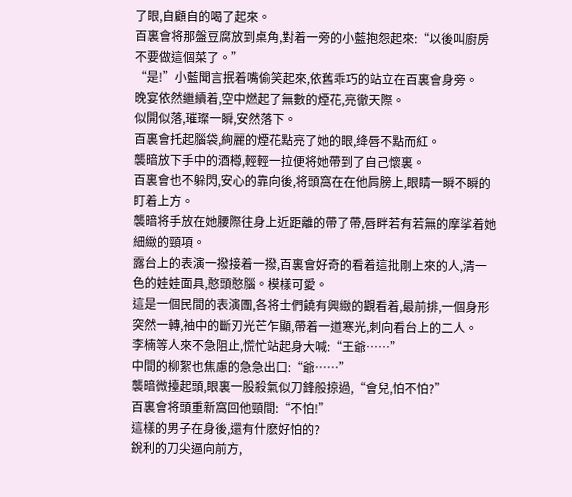了眼,自顧自的喝了起來。
百裏會将那盤豆腐放到桌角,對着一旁的小藍抱怨起來:“以後叫廚房不要做這個菜了。”
“是!”小藍聞言抿着嘴偷笑起來,依舊乖巧的站立在百裏會身旁。
晚宴依然繼續着,空中燃起了無數的煙花,亮徹天際。
似開似落,璀璨一瞬,安然落下。
百裏會托起腦袋,絢麗的煙花點亮了她的眼,绛唇不點而紅。
襲暗放下手中的酒樽,輕輕一拉便将她帶到了自己懷裏。
百裏會也不躲閃,安心的靠向後,将頭窩在在他肩膀上,眼睛一瞬不瞬的盯着上方。
襲暗将手放在她腰際往身上近距離的帶了帶,唇畔若有若無的摩挲着她細緻的頸項。
露台上的表演一撥接着一撥,百裏會好奇的看着這批剛上來的人,清一色的娃娃面具,憨頭憨腦。模樣可愛。
這是一個民間的表演團,各将士們饒有興緻的觀看着,最前排,一個身形突然一轉,袖中的斷刃光芒乍顯,帶着一道寒光,刺向看台上的二人。
李楠等人來不急阻止,慌忙站起身大喊:“王爺……”
中間的柳絮也焦慮的急急出口:“爺……”
襲暗微擡起頭,眼裏一股殺氣似刀鋒般掠過,“會兒,怕不怕?”
百裏會将頭重新窩回他頸間:“不怕!”
這樣的男子在身後,還有什麽好怕的?
銳利的刀尖逼向前方,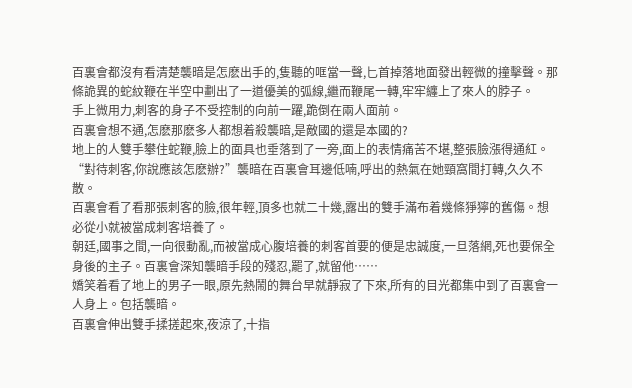百裏會都沒有看清楚襲暗是怎麽出手的,隻聽的哐當一聲,匕首掉落地面發出輕微的撞擊聲。那條詭異的蛇紋鞭在半空中劃出了一道優美的弧線,繼而鞭尾一轉,牢牢纏上了來人的脖子。
手上微用力,刺客的身子不受控制的向前一躍,跪倒在兩人面前。
百裏會想不通,怎麽那麽多人都想着殺襲暗,是敵國的還是本國的?
地上的人雙手攀住蛇鞭,臉上的面具也垂落到了一旁,面上的表情痛苦不堪,整張臉漲得通紅。
“對待刺客,你說應該怎麽辦?”襲暗在百裏會耳邊低喃,呼出的熱氣在她頸窩間打轉,久久不散。
百裏會看了看那張刺客的臉,很年輕,頂多也就二十幾,露出的雙手滿布着幾條猙獰的舊傷。想必從小就被當成刺客培養了。
朝廷,國事之間,一向很動亂,而被當成心腹培養的刺客首要的便是忠誠度,一旦落網,死也要保全身後的主子。百裏會深知襲暗手段的殘忍,罷了,就留他……
嬌笑着看了地上的男子一眼,原先熱鬧的舞台早就靜寂了下來,所有的目光都集中到了百裏會一人身上。包括襲暗。
百裏會伸出雙手揉搓起來,夜涼了,十指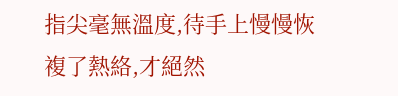指尖毫無溫度,待手上慢慢恢複了熱絡,才絕然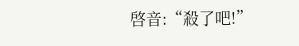啓音:“殺了吧!”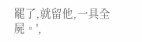罷了,就留他,一具全屍。',